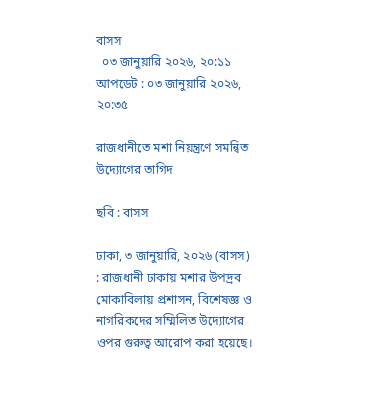বাসস
  ০৩ জানুয়ারি ২০২৬, ২০:১১
আপডেট : ০৩ জানুয়ারি ২০২৬, ২০:৩৫

রাজধানীতে মশা নিয়ন্ত্রণে সমন্বিত উদ্যোগের তাগিদ

ছবি : বাসস

ঢাকা, ৩ জানুয়ারি, ২০২৬ (বাসস) : রাজধানী ঢাকায় মশার উপদ্রব মোকাবিলায় প্রশাসন, বিশেষজ্ঞ ও নাগরিকদের সম্মিলিত উদ্যোগের ওপর গুরুত্ব আরোপ করা হয়েছে।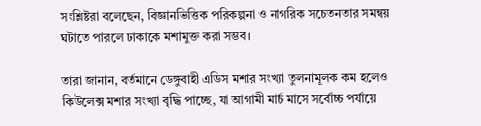সংশ্লিষ্টরা বলেছেন, বিজ্ঞানভিত্তিক পরিকল্পনা ও নাগরিক সচেতনতার সমন্বয় ঘটাতে পারলে ঢাকাকে মশামুক্ত করা সম্ভব।

তারা জানান, বর্তমানে ডেঙ্গুবাহী এডিস মশার সংখ্যা তুলনামূলক কম হলেও কিউলেক্স মশার সংখ্যা বৃদ্ধি পাচ্ছে, যা আগামী মার্চ মাসে সর্বোচ্চ পর্যায়ে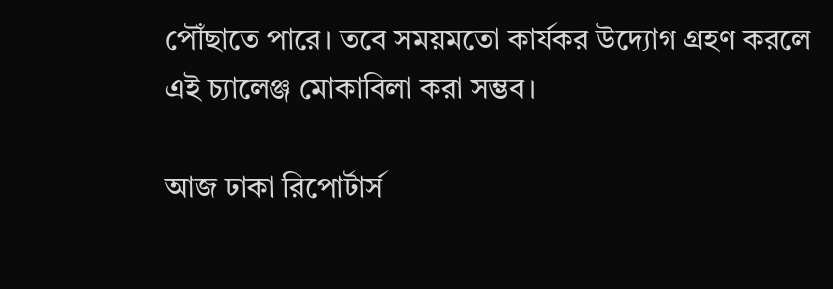পৌঁছাতে পারে। তবে সময়মতো কার্যকর উদ্যোগ গ্রহণ করলে এই চ্যালেঞ্জ মোকাবিলা করা সম্ভব।

আজ ঢাকা রিপোর্টার্স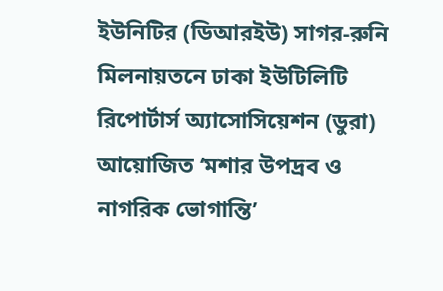ইউনিটির (ডিআরইউ) সাগর-রুনি মিলনায়তনে ঢাকা ইউটিলিটি রিপোর্টার্স অ্যাসোসিয়েশন (ডুরা) আয়োজিত ‘মশার উপদ্রব ও নাগরিক ভোগান্তি’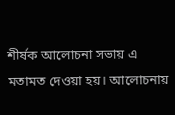শীর্ষক আলোচনা সভায় এ মতামত দেওয়া হয়। আলোচনায়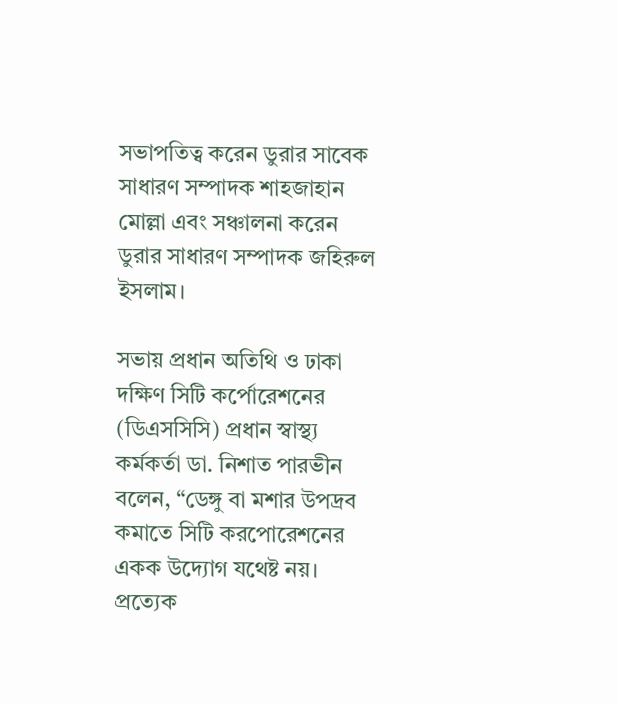সভাপতিত্ব করেন ডুরার সাবেক সাধারণ সম্পাদক শাহজাহান মোল্লা এবং সঞ্চালনা করেন ডুরার সাধারণ সম্পাদক জহিরুল ইসলাম।

সভায় প্রধান অতিথি ও ঢাকা দক্ষিণ সিটি কর্পোরেশনের (ডিএসসিসি) প্রধান স্বাস্থ্য কর্মকর্তা ডা. নিশাত পারভীন বলেন, “ডেঙ্গু বা মশার উপদ্রব কমাতে সিটি করপোরেশনের একক উদ্যোগ যথেষ্ট নয়। প্রত্যেক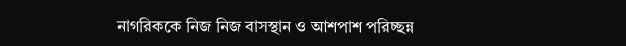নাগরিককে নিজ নিজ বাসস্থান ও আশপাশ পরিচ্ছন্ন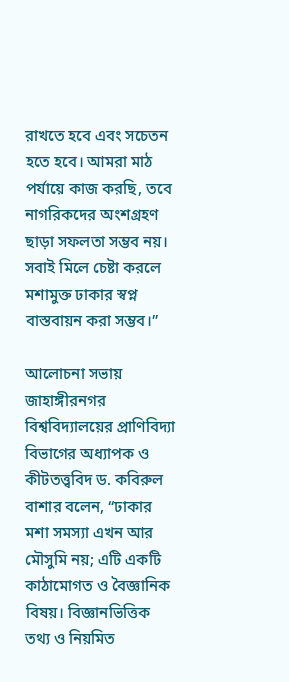রাখতে হবে এবং সচেতন হতে হবে। আমরা মাঠ পর্যায়ে কাজ করছি, তবে নাগরিকদের অংশগ্রহণ ছাড়া সফলতা সম্ভব নয়। সবাই মিলে চেষ্টা করলে মশামুক্ত ঢাকার স্বপ্ন বাস্তবায়ন করা সম্ভব।”

আলোচনা সভায় জাহাঙ্গীরনগর বিশ্ববিদ্যালয়ের প্রাণিবিদ্যা বিভাগের অধ্যাপক ও কীটতত্ত্ববিদ ড. কবিরুল বাশার বলেন, “ঢাকার মশা সমস্যা এখন আর মৌসুমি নয়; এটি একটি কাঠামোগত ও বৈজ্ঞানিক বিষয়। বিজ্ঞানভিত্তিক তথ্য ও নিয়মিত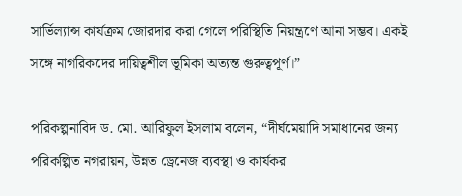সার্ভিল্যান্স কার্যক্রম জোরদার করা গেলে পরিস্থিতি নিয়ন্ত্রণে আনা সম্ভব। একই সঙ্গে নাগরিকদের দায়িত্বশীল ভূমিকা অত্যন্ত গুরুত্বপূর্ণ।”

পরিকল্পনাবিদ ড. মো. আরিফুল ইসলাম বলেন, “দীর্ঘমেয়াদি সমাধানের জন্য পরিকল্পিত নগরায়ন, উন্নত ড্রেনেজ ব্যবস্থা ও কার্যকর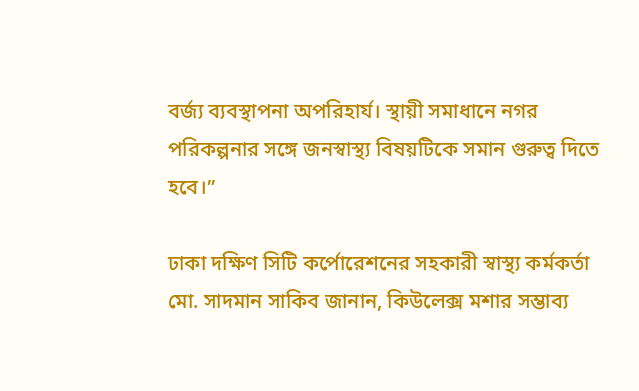বর্জ্য ব্যবস্থাপনা অপরিহার্য। স্থায়ী সমাধানে নগর পরিকল্পনার সঙ্গে জনস্বাস্থ্য বিষয়টিকে সমান গুরুত্ব দিতে হবে।”

ঢাকা দক্ষিণ সিটি কর্পোরেশনের সহকারী স্বাস্থ্য কর্মকর্তা মো. সাদমান সাকিব জানান, কিউলেক্স মশার সম্ভাব্য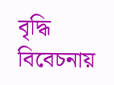বৃদ্ধি বিবেচনায়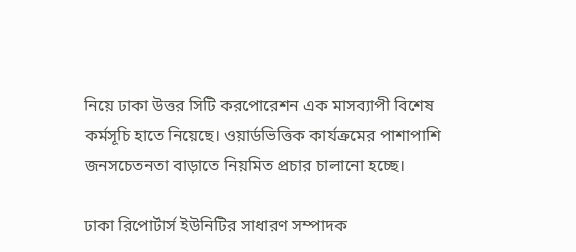নিয়ে ঢাকা উত্তর সিটি করপোরেশন এক মাসব্যাপী বিশেষ কর্মসূচি হাতে নিয়েছে। ওয়ার্ডভিত্তিক কার্যক্রমের পাশাপাশি জনসচেতনতা বাড়াতে নিয়মিত প্রচার চালানো হচ্ছে।

ঢাকা রিপোর্টার্স ইউনিটির সাধারণ সম্পাদক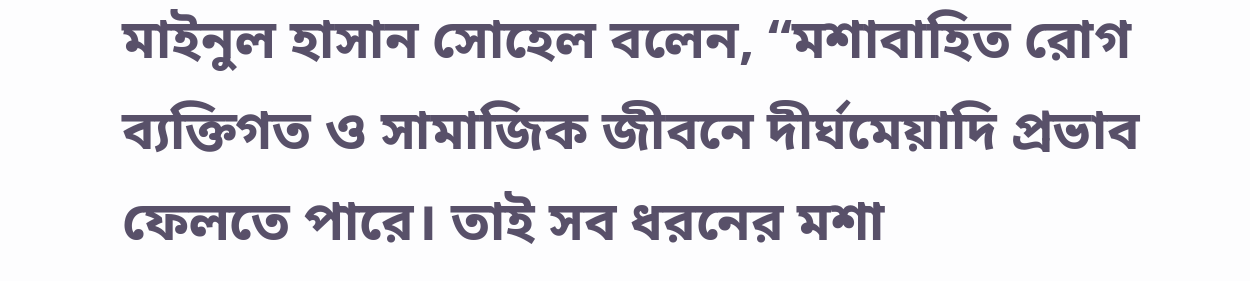মাইনুল হাসান সোহেল বলেন, “মশাবাহিত রোগ ব্যক্তিগত ও সামাজিক জীবনে দীর্ঘমেয়াদি প্রভাব ফেলতে পারে। তাই সব ধরনের মশা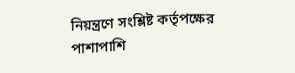নিয়ন্ত্রণে সংশ্লিষ্ট কর্তৃপক্ষের পাশাপাশি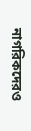নাগরিকদেরও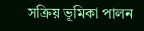সক্রিয় ভূমিকা পালন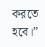করতে হবে।”